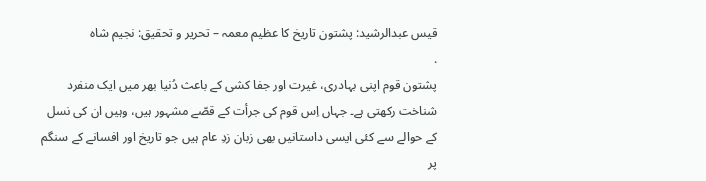قیس عبدالرشید: پشتون تاریخ کا عظیم معمہ – تحریر و تحقیق: نجیم شاہ
.
پشتون قوم اپنی بہادری، غیرت اور جفا کشی کے باعث دُنیا بھر میں ایک منفرد شناخت رکھتی ہے۔ جہاں اِس قوم کی جرأت کے قصّے مشہور ہیں، وہیں ان کی نسل کے حوالے سے کئی ایسی داستانیں بھی زبان زدِ عام ہیں جو تاریخ اور افسانے کے سنگم پر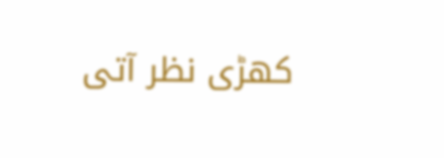کھڑی نظر آتی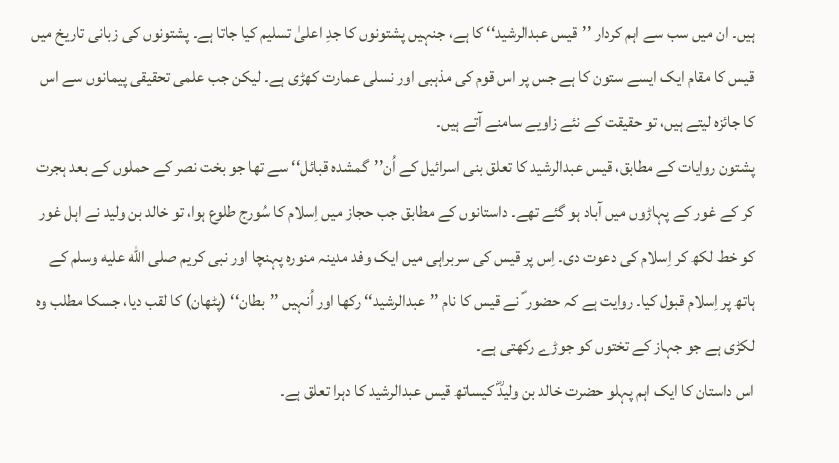ہیں۔ ان میں سب سے اہم کردار ’’قیس عبدالرشید‘‘ کا ہے، جنہیں پشتونوں کا جدِ اعلیٰ تسلیم کیا جاتا ہے۔ پشتونوں کی زبانی تاریخ میں قیس کا مقام ایک ایسے ستون کا ہے جس پر اس قوم کی مذہبی اور نسلی عمارت کھڑی ہے۔ لیکن جب علمی تحقیقی پیمانوں سے اس کا جائزہ لیتے ہیں، تو حقیقت کے نئے زاویے سامنے آتے ہیں۔
پشتون روایات کے مطابق، قیس عبدالرشید کا تعلق بنی اسرائیل کے اُن’’گمشدہ قبائل‘‘ سے تھا جو بخت نصر کے حملوں کے بعد ہجرت کر کے غور کے پہاڑوں میں آباد ہو گئے تھے۔ داستانوں کے مطابق جب حجاز میں اِسلام کا سُورج طلوع ہوا، تو خالد بن ولید نے اہل غور کو خط لکھ کر اِسلام کی دعوت دی۔ اِس پر قیس کی سربراہی میں ایک وفد مدینہ منورہ پہنچا اور نبی کریم صلى الله عليه وسلم کے ہاتھ پر اِسلام قبول کیا۔ روایت ہے کہ حضور ؐ نے قیس کا نام ’’عبدالرشید‘‘ رکھا اور اُنہیں ’’بطان‘‘ (پٹھان) کا لقب دیا، جسکا مطلب وہ لکڑی ہے جو جہاز کے تختوں کو جوڑے رکھتی ہے۔
اس داستان کا ایک اہم پہلو حضرت خالد بن ولیدؓ کیساتھ قیس عبدالرشید کا دہرا تعلق ہے۔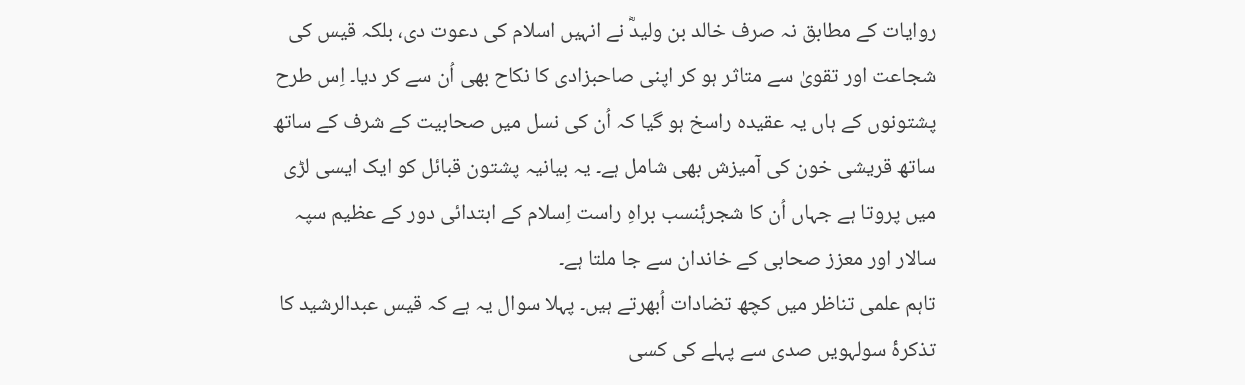روایات کے مطابق نہ صرف خالد بن ولیدؓ نے انہیں اسلام کی دعوت دی، بلکہ قیس کی شجاعت اور تقویٰ سے متاثر ہو کر اپنی صاحبزادی کا نکاح بھی اُن سے کر دیا۔ اِس طرح پشتونوں کے ہاں یہ عقیدہ راسخ ہو گیا کہ اُن کی نسل میں صحابیت کے شرف کے ساتھ ساتھ قریشی خون کی آمیزش بھی شامل ہے۔ یہ بیانیہ پشتون قبائل کو ایک ایسی لڑی میں پروتا ہے جہاں اُن کا شجرۂنسب براہِ راست اِسلام کے ابتدائی دور کے عظیم سپہ سالار اور معزز صحابی کے خاندان سے جا ملتا ہے۔
تاہم علمی تناظر میں کچھ تضادات اُبھرتے ہیں۔ پہلا سوال یہ ہے کہ قیس عبدالرشید کا تذکرۂ سولہویں صدی سے پہلے کی کسی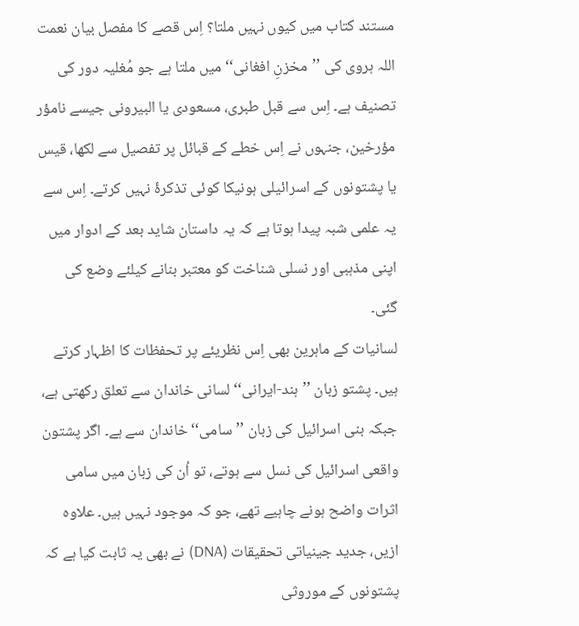مستند کتاب میں کیوں نہیں ملتا؟ اِس قصے کا مفصل بیان نعمت اللہ ہروی کی ’’مخزنِ افغانی‘‘ میں ملتا ہے جو مُغلیہ دور کی تصنیف ہے۔ اِس سے قبل طبری، مسعودی یا البیرونی جیسے نامؤر مؤرخین، جنہوں نے اِس خطے کے قبائل پر تفصیل سے لکھا، قیس یا پشتونوں کے اسرائیلی ہونیکا کوئی تذکرۂ نہیں کرتے۔ اِس سے یہ علمی شبہ پیدا ہوتا ہے کہ یہ داستان شاید بعد کے ادوار میں اپنی مذہبی اور نسلی شناخت کو معتبر بنانے کیلئے وضع کی گئی۔
لسانیات کے ماہرین بھی اِس نظریئے پر تحفظات کا اظہار کرتے ہیں۔ پشتو زبان ’’ہند-ایرانی‘‘ لسانی خاندان سے تعلق رکھتی ہے، جبکہ بنی اسرائیل کی زبان ’’سامی‘‘ خاندان سے ہے۔ اگر پشتون واقعی اسرائیل کی نسل سے ہوتے، تو اُن کی زبان میں سامی اثرات واضح ہونے چاہیے تھے، جو کہ موجود نہیں ہیں۔ علاوہ ازیں، جدید جینیاتی تحقیقات (DNA) نے بھی یہ ثابت کیا ہے کہ پشتونوں کے موروثی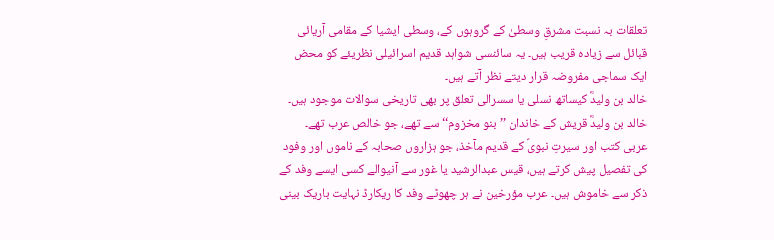تعلقات بہ نسبت مشرقِ وسطیٰ کے گروہوں کے، وسطی ایشیا کے مقامی آریائی قبائل سے زیادہ قریب ہیں۔ یہ سائنسی شواہد قدیم اسرائیلی نظریئے کو محض ایک سماجی مفروضہ قرار دیتے نظر آتے ہیں۔
خالد بن ولیدؓ کیساتھ نسلی یا سسرالی تعلق پر بھی تاریخی سوالات موجود ہیں۔ خالد بن ولیدؓ قریش کے خاندان ’’بنو مخزوم‘‘ سے تھے، جو خالص عرب تھے۔ عربی کتب اور سیرتِ نبویؐ کے قدیم مآخذ، جو ہزاروں صحابہ کے ناموں اور وفود کی تفصیل پیش کرتے ہیں، قیس عبدالرشید یا غور سے آنیوالے کسی ایسے وفد کے ذکر سے خاموش ہیں۔ عرب مؤرخین نے ہر چھوٹے وفد کا ریکارڈ نہایت باریک بینی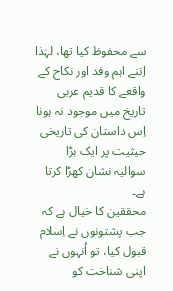سے محفوظ کیا تھا، لہٰذا اِتنے اہم وفد اور نکاح کے واقعے کا قدیم عربی تاریخ میں موجود نہ ہونا اِس داستان کی تاریخی حیثیت پر ایک بڑا سوالیہ نشان کھڑا کرتا ہے۔
محققین کا خیال ہے کہ جب پشتونوں نے اِسلام قبول کیا، تو اُنہوں نے اپنی شناخت کو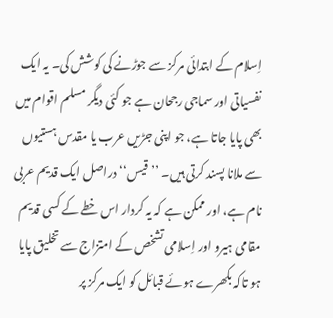اِسلام کے ابتدائی مرکز سے جوڑنے کی کوشش کی۔ یہ ایک نفسیاتی اور سماجی رجحان ہے جو کئی دیگر مسلم اقوام میں بھی پایا جاتا ہے، جو اپنی جڑیں عرب یا مقدس ہستیوں سے ملانا پسند کرتی ہیں۔ ’’قیس‘‘ دراصل ایک قدیم عربی نام ہے، اور ممکن ہے کہ یہ کردار اس خطے کے کسی قدیم مقامی ہیرو اور اِسلامی تشخص کے امتزاج سے تخلیق پایا ہو تاکہ بکھرے ہوئے قبائل کو ایک مرکز پر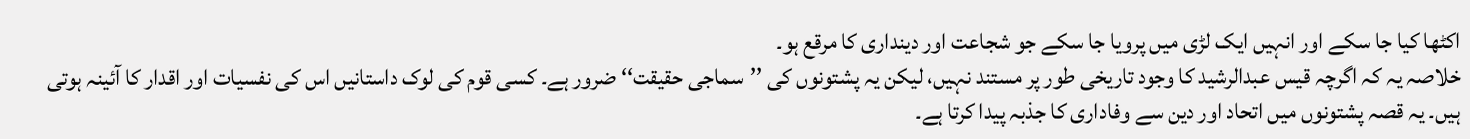اکٹھا کیا جا سکے اور انہیں ایک لڑی میں پرویا جا سکے جو شجاعت اور دینداری کا مرقع ہو۔
خلاصہ یہ کہ اگرچہ قیس عبدالرشید کا وجود تاریخی طور پر مستند نہیں، لیکن یہ پشتونوں کی ’’سماجی حقیقت‘‘ ضرور ہے۔ کسی قوم کی لوک داستانیں اس کی نفسیات اور اقدار کا آئینہ ہوتی ہیں۔ یہ قصہ پشتونوں میں اتحاد اور دین سے وفاداری کا جذبہ پیدا کرتا ہے۔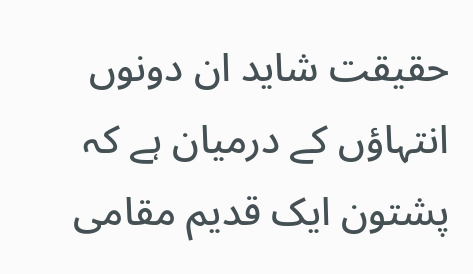حقیقت شاید ان دونوں انتہاؤں کے درمیان ہے کہ پشتون ایک قدیم مقامی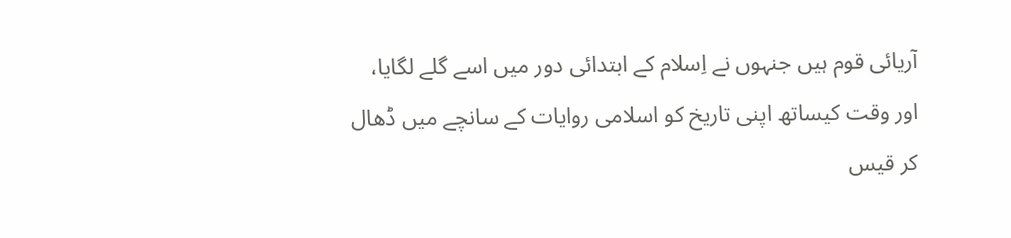آریائی قوم ہیں جنہوں نے اِسلام کے ابتدائی دور میں اسے گلے لگایا، اور وقت کیساتھ اپنی تاریخ کو اسلامی روایات کے سانچے میں ڈھال کر قیس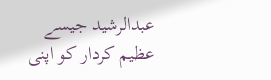عبدالرشید جیسے عظیم کردار کو اپنی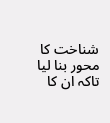شناخت کا محور بنا لیا تاکہ ان کا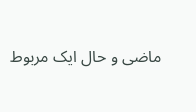ماضی و حال ایک مربوط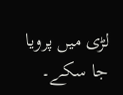لڑی میں پرویا جا سکے۔